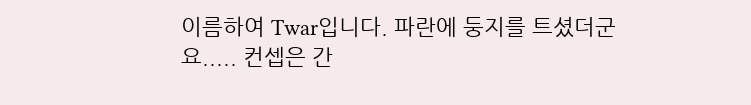이름하여 Twar입니다. 파란에 둥지를 트셨더군요..... 컨셉은 간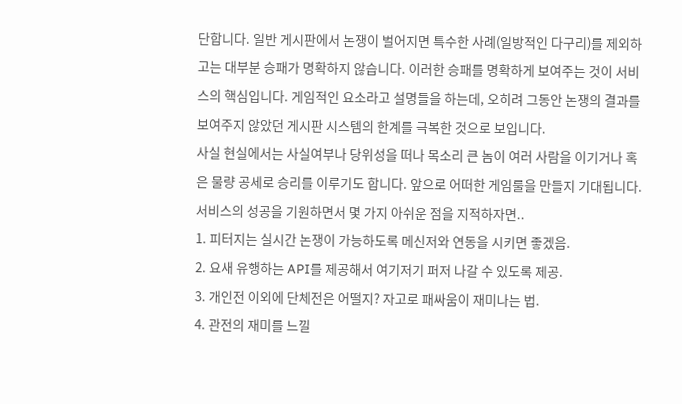단합니다. 일반 게시판에서 논쟁이 벌어지면 특수한 사례(일방적인 다구리)를 제외하고는 대부분 승패가 명확하지 않습니다. 이러한 승패를 명확하게 보여주는 것이 서비스의 핵심입니다. 게임적인 요소라고 설명들을 하는데, 오히려 그동안 논쟁의 결과를 보여주지 않았던 게시판 시스템의 한계를 극복한 것으로 보입니다.
사실 현실에서는 사실여부나 당위성을 떠나 목소리 큰 놈이 여러 사람을 이기거나 혹은 물량 공세로 승리를 이루기도 합니다. 앞으로 어떠한 게임룰을 만들지 기대됩니다. 서비스의 성공을 기원하면서 몇 가지 아쉬운 점을 지적하자면..
1. 피터지는 실시간 논쟁이 가능하도록 메신저와 연동을 시키면 좋겠음.
2. 요새 유행하는 API를 제공해서 여기저기 퍼저 나갈 수 있도록 제공.
3. 개인전 이외에 단체전은 어떨지? 자고로 패싸움이 재미나는 법.
4. 관전의 재미를 느낄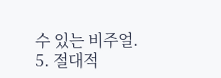수 있는 비주얼.
5. 절대적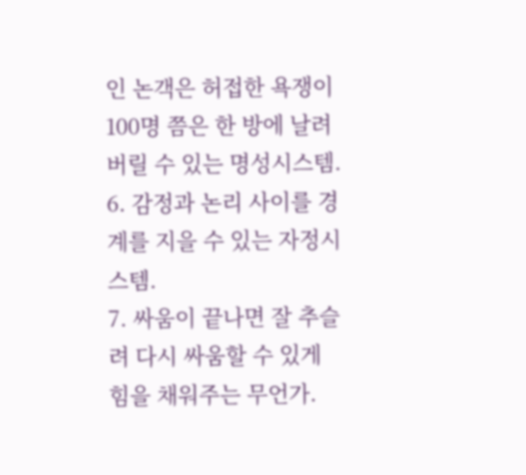인 논객은 허접한 욕쟁이 100명 쯤은 한 방에 날려버릴 수 있는 명성시스템.
6. 감정과 논리 사이를 경계를 지을 수 있는 자정시스템.
7. 싸움이 끝나면 잘 추슬려 다시 싸움할 수 있게 힘을 채워주는 무언가.